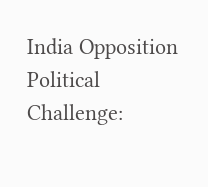India Opposition Political Challenge: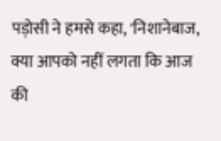पड़ोसी ने हमसे कहा, 'निशानेबाज, क्या आपको नहीं लगता कि आज की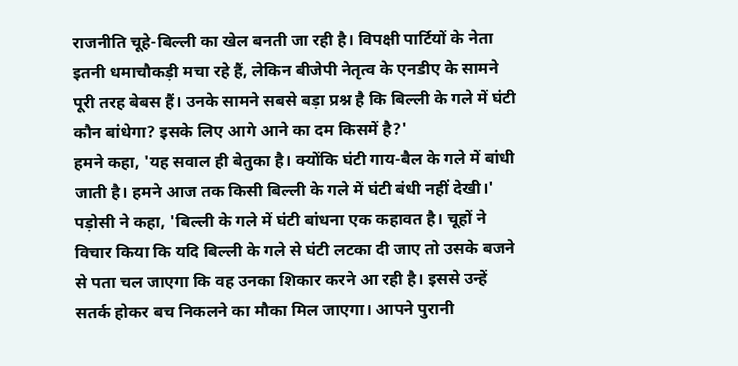राजनीति चूहे-बिल्ली का खेल बनती जा रही है। विपक्षी पार्टियों के नेता इतनी धमाचौकड़ी मचा रहे हैं, लेकिन बीजेपी नेतृत्व के एनडीए के सामने पूरी तरह बेबस हैं। उनके सामने सबसे बड़ा प्रश्न है कि बिल्ली के गले में घंटी कौन बांधेगा? इसके लिए आगे आने का दम किसमें है?'
हमने कहा, 'यह सवाल ही बेतुका है। क्योंकि घंटी गाय-बैल के गले में बांधी जाती है। हमने आज तक किसी बिल्ली के गले में घंटी बंधी नहीं देखी।'
पड़ोसी ने कहा, 'बिल्ली के गले में घंटी बांधना एक कहावत है। चूहों ने विचार किया कि यदि बिल्ली के गले से घंटी लटका दी जाए तो उसके बजने से पता चल जाएगा कि वह उनका शिकार करने आ रही है। इससे उन्हें सतर्क होकर बच निकलने का मौका मिल जाएगा। आपने पुरानी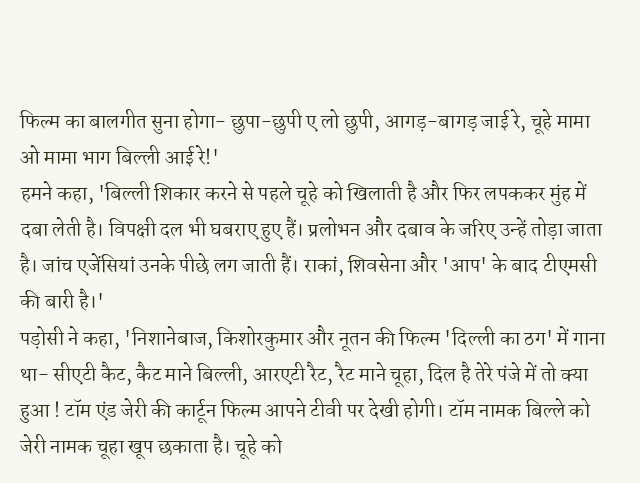फिल्म का बालगीत सुना होगा- छुपा-छुपी ए लो छुपी, आगड़-बागड़ जाई रे, चूहे मामा ओ मामा भाग बिल्ली आई रे!'
हमने कहा, 'बिल्ली शिकार करने से पहले चूहे को खिलाती है और फिर लपककर मुंह में दबा लेती है। विपक्षी दल भी घबराए हुए हैं। प्रलोभन और दबाव के जरिए उन्हें तोड़ा जाता है। जांच एजेंसियां उनके पीछे लग जाती हैं। राकां, शिवसेना और 'आप' के बाद टीएमसी की बारी है।'
पड़ोसी ने कहा, 'निशानेबाज, किशोरकुमार और नूतन की फिल्म 'दिल्ली का ठग' में गाना था- सीएटी कैट, कैट माने बिल्ली, आरएटी रैट, रैट माने चूहा, दिल है तेरे पंजे में तो क्या हुआ ! टॉम एंड जेरी की कार्टून फिल्म आपने टीवी पर देखी होगी। टॉम नामक बिल्ले को जेरी नामक चूहा खूप छकाता है। चूहे को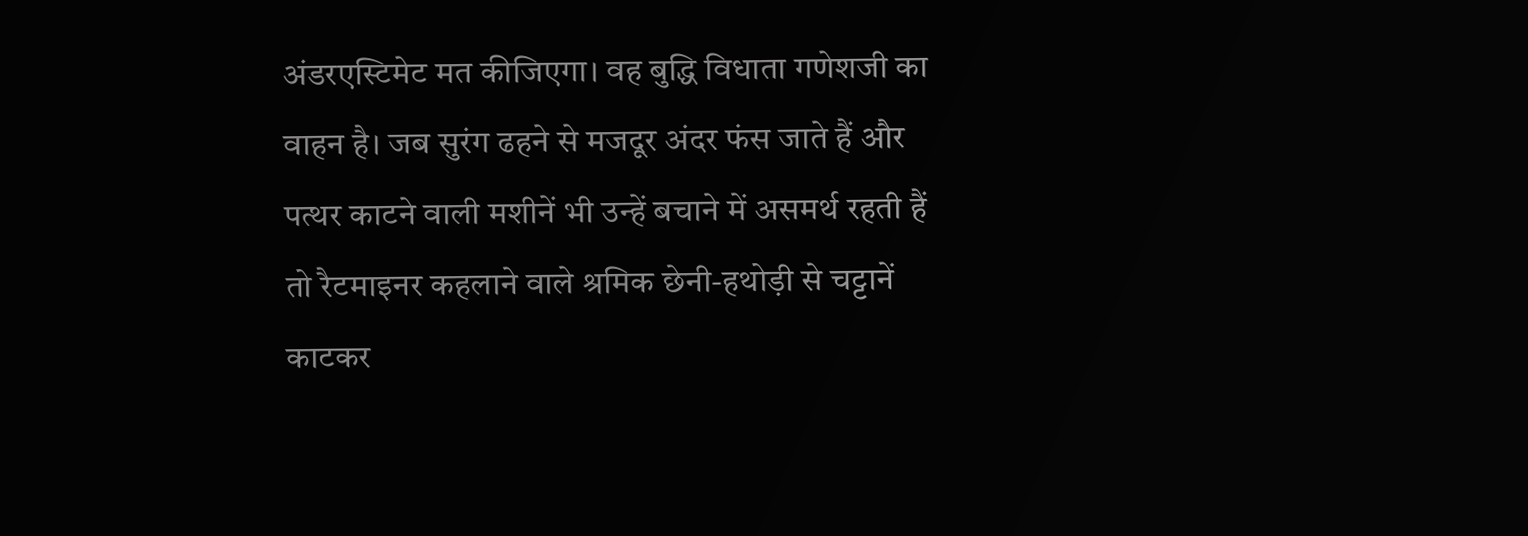अंडरएस्टिमेट मत कीजिएगा। वह बुद्धि विधाता गणेशजी का वाहन है। जब सुरंग ढहने से मजदूर अंदर फंस जाते हैं और पत्थर काटने वाली मशीनें भी उन्हें बचाने में असमर्थ रहती हैं तो रैटमाइनर कहलाने वाले श्रमिक छेनी-हथोड़ी से चट्टानें काटकर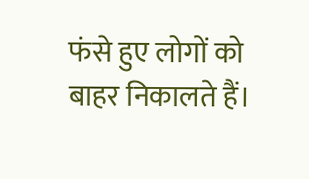फंसे हुए लोगों को बाहर निकालते हैं।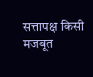सत्तापक्ष किसी मजबूत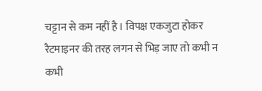चट्टान से कम नहीं है। विपक्ष एकजुटा होकर रैटमाइनर की तरह लगन से भिड़ जाए तो कभी न कभी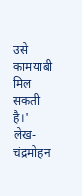उसे कामयाबी मिल सकती है।'
लेख- चंद्रमोहन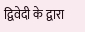द्विवेदी के द्वारा